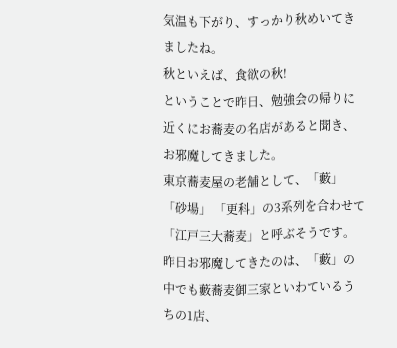気温も下がり、すっかり秋めいてきましたね。
秋といえば、食欲の秋!
ということで昨日、勉強会の帰りに近くにお蕎麦の名店があると聞き、お邪魔してきました。
東京蕎麦屋の老舗として、「藪」 「砂場」 「更科」の3系列を合わせて「江戸三大蕎麦」と呼ぶそうです。
昨日お邪魔してきたのは、「藪」の中でも藪蕎麦御三家といわているうちの1店、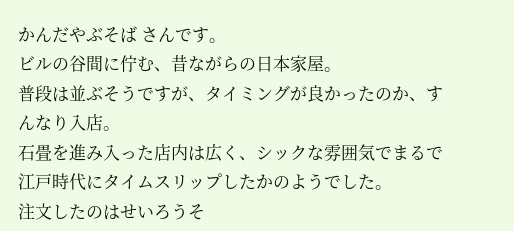かんだやぶそば さんです。
ビルの谷間に佇む、昔ながらの日本家屋。
普段は並ぶそうですが、タイミングが良かったのか、すんなり入店。
石畳を進み入った店内は広く、シックな雰囲気でまるで江戸時代にタイムスリップしたかのようでした。
注文したのはせいろうそ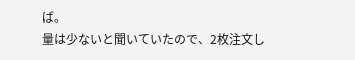ば。
量は少ないと聞いていたので、2枚注文し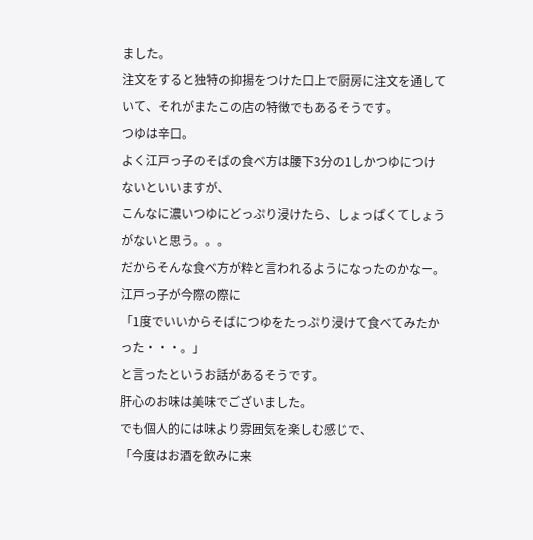ました。
注文をすると独特の抑揚をつけた口上で厨房に注文を通していて、それがまたこの店の特徴でもあるそうです。
つゆは辛口。
よく江戸っ子のそばの食べ方は腰下3分の1しかつゆにつけないといいますが、
こんなに濃いつゆにどっぷり浸けたら、しょっぱくてしょうがないと思う。。。
だからそんな食べ方が粋と言われるようになったのかなー。
江戸っ子が今際の際に
「1度でいいからそばにつゆをたっぷり浸けて食べてみたかった・・・。」
と言ったというお話があるそうです。
肝心のお味は美味でございました。
でも個人的には味より雰囲気を楽しむ感じで、
「今度はお酒を飲みに来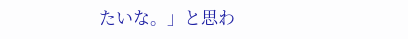たいな。」と思わ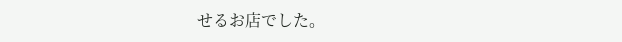せるお店でした。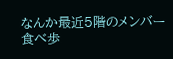なんか最近5階のメンバー食べ歩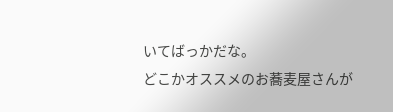いてばっかだな。
どこかオススメのお蕎麦屋さんが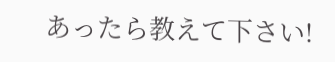あったら教えて下さい!